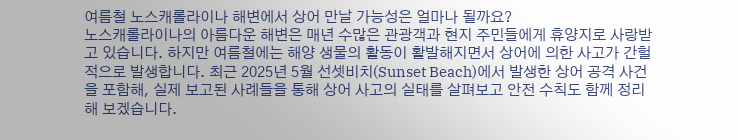여름철 노스캐롤라이나 해변에서 상어 만날 가능성은 얼마나 될까요?
노스캐롤라이나의 아름다운 해변은 매년 수많은 관광객과 현지 주민들에게 휴양지로 사랑받고 있습니다. 하지만 여름철에는 해양 생물의 활동이 활발해지면서 상어에 의한 사고가 간헐적으로 발생합니다. 최근 2025년 5월 선셋비치(Sunset Beach)에서 발생한 상어 공격 사건을 포함해, 실제 보고된 사례들을 통해 상어 사고의 실태를 살펴보고 안전 수칙도 함께 정리해 보겠습니다.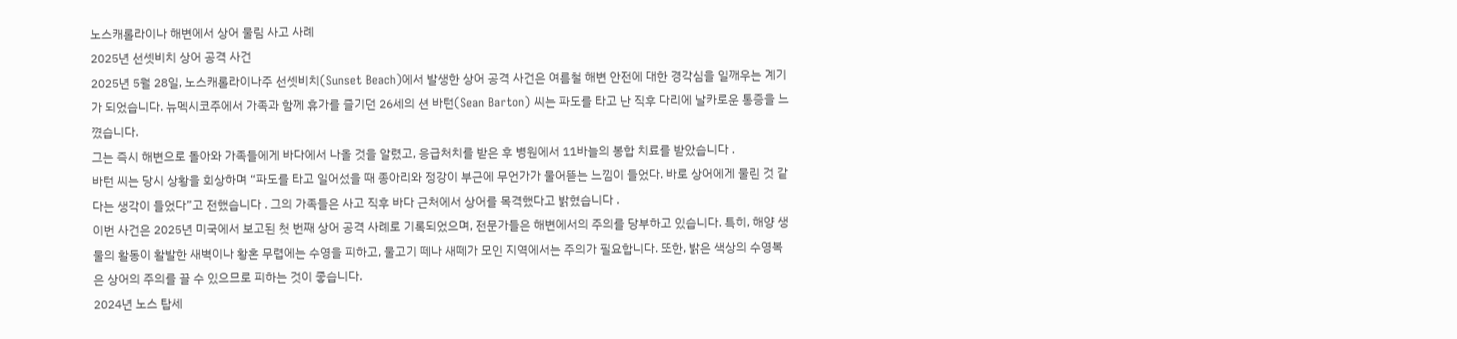노스캐롤라이나 해변에서 상어 물림 사고 사례
2025년 선셋비치 상어 공격 사건
2025년 5월 28일, 노스캐롤라이나주 선셋비치(Sunset Beach)에서 발생한 상어 공격 사건은 여름철 해변 안전에 대한 경각심을 일깨우는 계기가 되었습니다. 뉴멕시코주에서 가족과 함께 휴가를 즐기던 26세의 션 바턴(Sean Barton) 씨는 파도를 타고 난 직후 다리에 날카로운 통증을 느꼈습니다.
그는 즉시 해변으로 돌아와 가족들에게 바다에서 나올 것을 알렸고, 응급처치를 받은 후 병원에서 11바늘의 봉합 치료를 받았습니다 .
바턴 씨는 당시 상황을 회상하며 “파도를 타고 일어섰을 때 종아리와 정강이 부근에 무언가가 물어뜯는 느낌이 들었다. 바로 상어에게 물린 것 같다는 생각이 들었다”고 전했습니다 . 그의 가족들은 사고 직후 바다 근처에서 상어를 목격했다고 밝혔습니다 .
이번 사건은 2025년 미국에서 보고된 첫 번째 상어 공격 사례로 기록되었으며, 전문가들은 해변에서의 주의를 당부하고 있습니다. 특히, 해양 생물의 활동이 활발한 새벽이나 황혼 무렵에는 수영을 피하고, 물고기 떼나 새떼가 모인 지역에서는 주의가 필요합니다. 또한, 밝은 색상의 수영복은 상어의 주의를 끌 수 있으므로 피하는 것이 좋습니다.
2024년 노스 탑세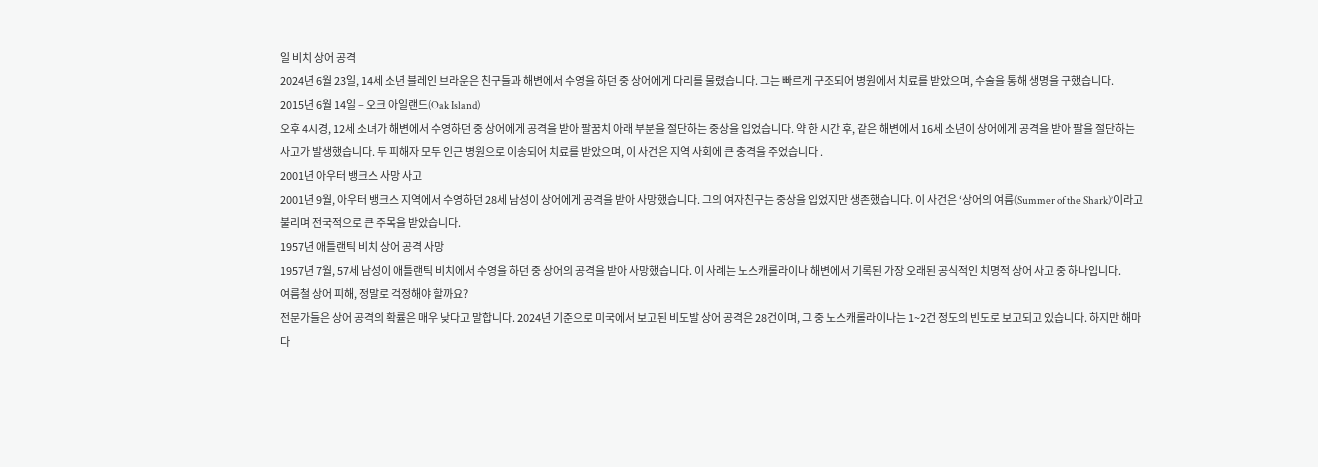일 비치 상어 공격
2024년 6월 23일, 14세 소년 블레인 브라운은 친구들과 해변에서 수영을 하던 중 상어에게 다리를 물렸습니다. 그는 빠르게 구조되어 병원에서 치료를 받았으며, 수술을 통해 생명을 구했습니다.
2015년 6월 14일 – 오크 아일랜드(Oak Island)
오후 4시경, 12세 소녀가 해변에서 수영하던 중 상어에게 공격을 받아 팔꿈치 아래 부분을 절단하는 중상을 입었습니다. 약 한 시간 후, 같은 해변에서 16세 소년이 상어에게 공격을 받아 팔을 절단하는 사고가 발생했습니다. 두 피해자 모두 인근 병원으로 이송되어 치료를 받았으며, 이 사건은 지역 사회에 큰 충격을 주었습니다 .
2001년 아우터 뱅크스 사망 사고
2001년 9월, 아우터 뱅크스 지역에서 수영하던 28세 남성이 상어에게 공격을 받아 사망했습니다. 그의 여자친구는 중상을 입었지만 생존했습니다. 이 사건은 ‘상어의 여름(Summer of the Shark)’이라고 불리며 전국적으로 큰 주목을 받았습니다.
1957년 애틀랜틱 비치 상어 공격 사망
1957년 7월, 57세 남성이 애틀랜틱 비치에서 수영을 하던 중 상어의 공격을 받아 사망했습니다. 이 사례는 노스캐롤라이나 해변에서 기록된 가장 오래된 공식적인 치명적 상어 사고 중 하나입니다.
여름철 상어 피해, 정말로 걱정해야 할까요?
전문가들은 상어 공격의 확률은 매우 낮다고 말합니다. 2024년 기준으로 미국에서 보고된 비도발 상어 공격은 28건이며, 그 중 노스캐롤라이나는 1~2건 정도의 빈도로 보고되고 있습니다. 하지만 해마다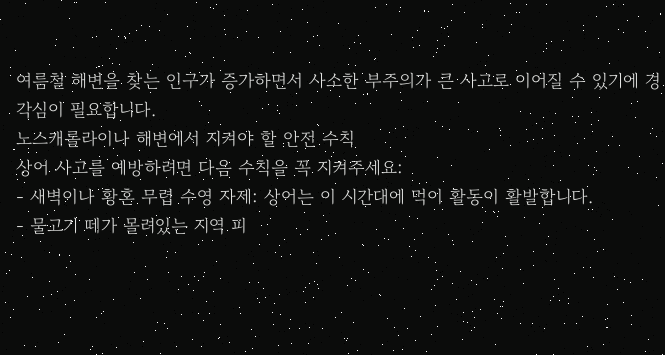여름철 해변을 찾는 인구가 증가하면서 사소한 부주의가 큰 사고로 이어질 수 있기에 경각심이 필요합니다.
노스캐롤라이나 해변에서 지켜야 할 안전 수칙
상어 사고를 예방하려면 다음 수칙을 꼭 지켜주세요:
- 새벽이나 황혼 무렵 수영 자제: 상어는 이 시간대에 먹이 활동이 활발합니다.
- 물고기 떼가 몰려있는 지역 피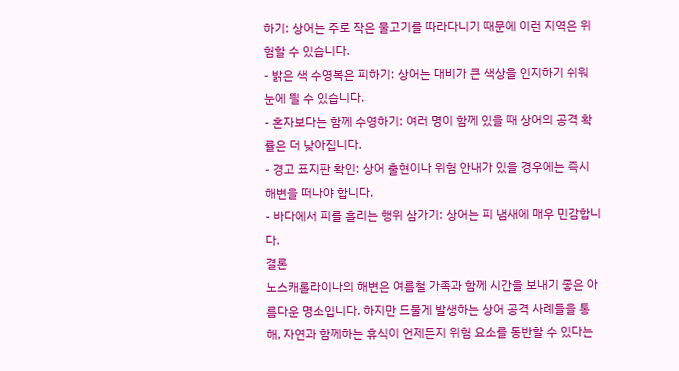하기: 상어는 주로 작은 물고기를 따라다니기 때문에 이런 지역은 위험할 수 있습니다.
- 밝은 색 수영복은 피하기: 상어는 대비가 큰 색상을 인지하기 쉬워 눈에 띌 수 있습니다.
- 혼자보다는 함께 수영하기: 여러 명이 함께 있을 때 상어의 공격 확률은 더 낮아집니다.
- 경고 표지판 확인: 상어 출현이나 위험 안내가 있을 경우에는 즉시 해변을 떠나야 합니다.
- 바다에서 피를 흘리는 행위 삼가기: 상어는 피 냄새에 매우 민감합니다.
결론
노스캐롤라이나의 해변은 여름철 가족과 함께 시간을 보내기 좋은 아름다운 명소입니다. 하지만 드물게 발생하는 상어 공격 사례들을 통해, 자연과 함께하는 휴식이 언제든지 위험 요소를 동반할 수 있다는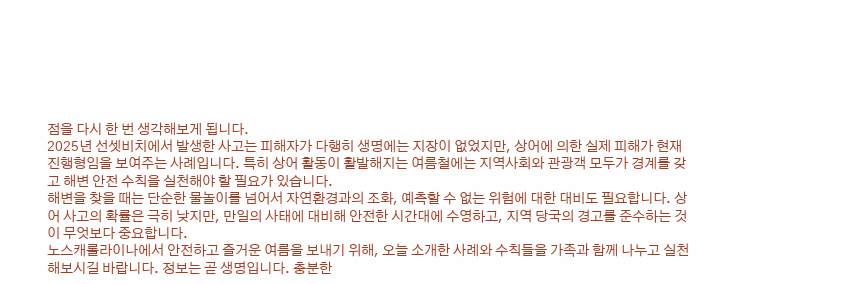점을 다시 한 번 생각해보게 됩니다.
2025년 선셋비치에서 발생한 사고는 피해자가 다행히 생명에는 지장이 없었지만, 상어에 의한 실제 피해가 현재진행형임을 보여주는 사례입니다. 특히 상어 활동이 활발해지는 여름철에는 지역사회와 관광객 모두가 경계를 갖고 해변 안전 수칙을 실천해야 할 필요가 있습니다.
해변을 찾을 때는 단순한 물놀이를 넘어서 자연환경과의 조화, 예측할 수 없는 위험에 대한 대비도 필요합니다. 상어 사고의 확률은 극히 낮지만, 만일의 사태에 대비해 안전한 시간대에 수영하고, 지역 당국의 경고를 준수하는 것이 무엇보다 중요합니다.
노스캐롤라이나에서 안전하고 즐거운 여름을 보내기 위해, 오늘 소개한 사례와 수칙들을 가족과 함께 나누고 실천해보시길 바랍니다. 정보는 곧 생명입니다. 충분한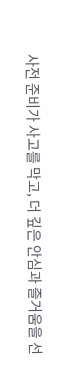사전 준비가 사고를 막고, 더 깊은 안심과 즐거움을 선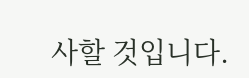사할 것입니다.